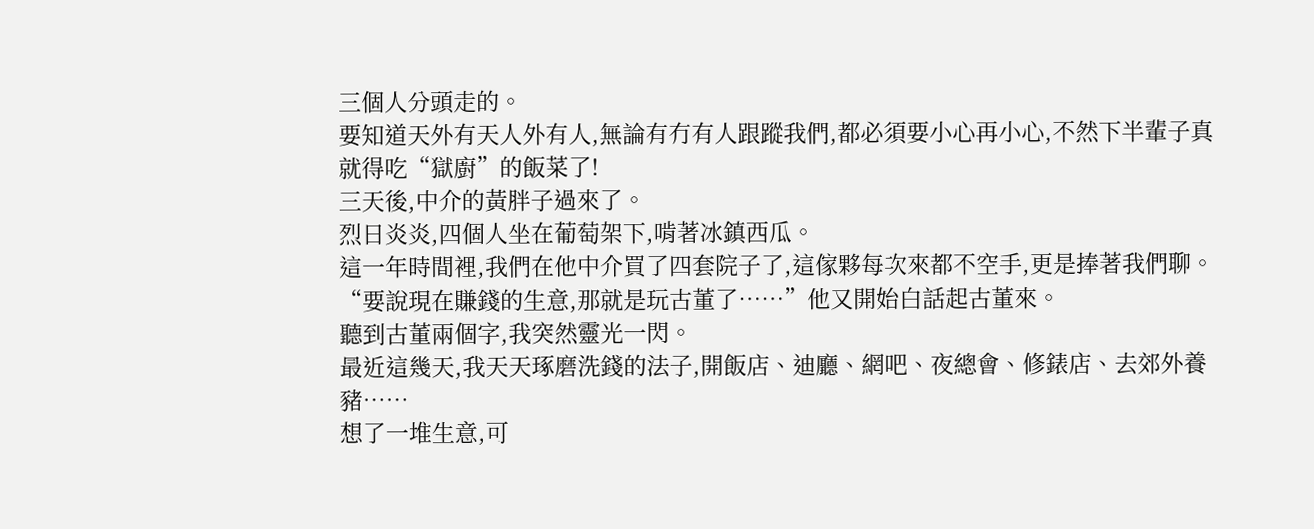三個人分頭走的。
要知道天外有天人外有人,無論有冇有人跟蹤我們,都必須要小心再小心,不然下半輩子真就得吃“獄廚”的飯菜了!
三天後,中介的黃胖子過來了。
烈日炎炎,四個人坐在葡萄架下,啃著冰鎮西瓜。
這一年時間裡,我們在他中介買了四套院子了,這傢夥每次來都不空手,更是捧著我們聊。
“要說現在賺錢的生意,那就是玩古董了……”他又開始白話起古董來。
聽到古董兩個字,我突然靈光一閃。
最近這幾天,我天天琢磨洗錢的法子,開飯店、迪廳、網吧、夜總會、修錶店、去郊外養豬……
想了一堆生意,可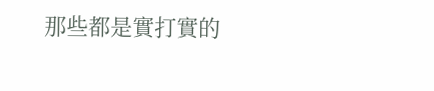那些都是實打實的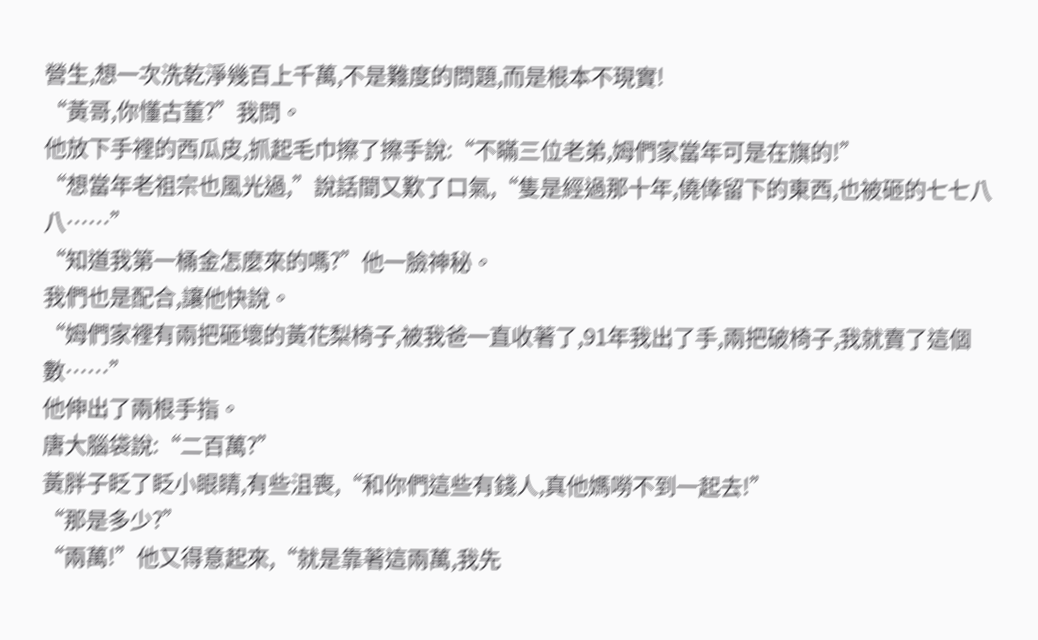營生,想一次洗乾淨幾百上千萬,不是難度的問題,而是根本不現實!
“黃哥,你懂古董?”我問。
他放下手裡的西瓜皮,抓起毛巾擦了擦手說:“不瞞三位老弟,姆們家當年可是在旗的!”
“想當年老祖宗也風光過,”說話間又歎了口氣,“隻是經過那十年,僥倖留下的東西,也被砸的七七八八……”
“知道我第一桶金怎麼來的嗎?”他一臉神秘。
我們也是配合,讓他快說。
“姆們家裡有兩把砸壞的黃花梨椅子,被我爸一直收著了,91年我出了手,兩把破椅子,我就賣了這個數……”
他伸出了兩根手指。
唐大腦袋說:“二百萬?”
黃胖子眨了眨小眼睛,有些沮喪,“和你們這些有錢人,真他媽嘮不到一起去!”
“那是多少?”
“兩萬!”他又得意起來,“就是靠著這兩萬,我先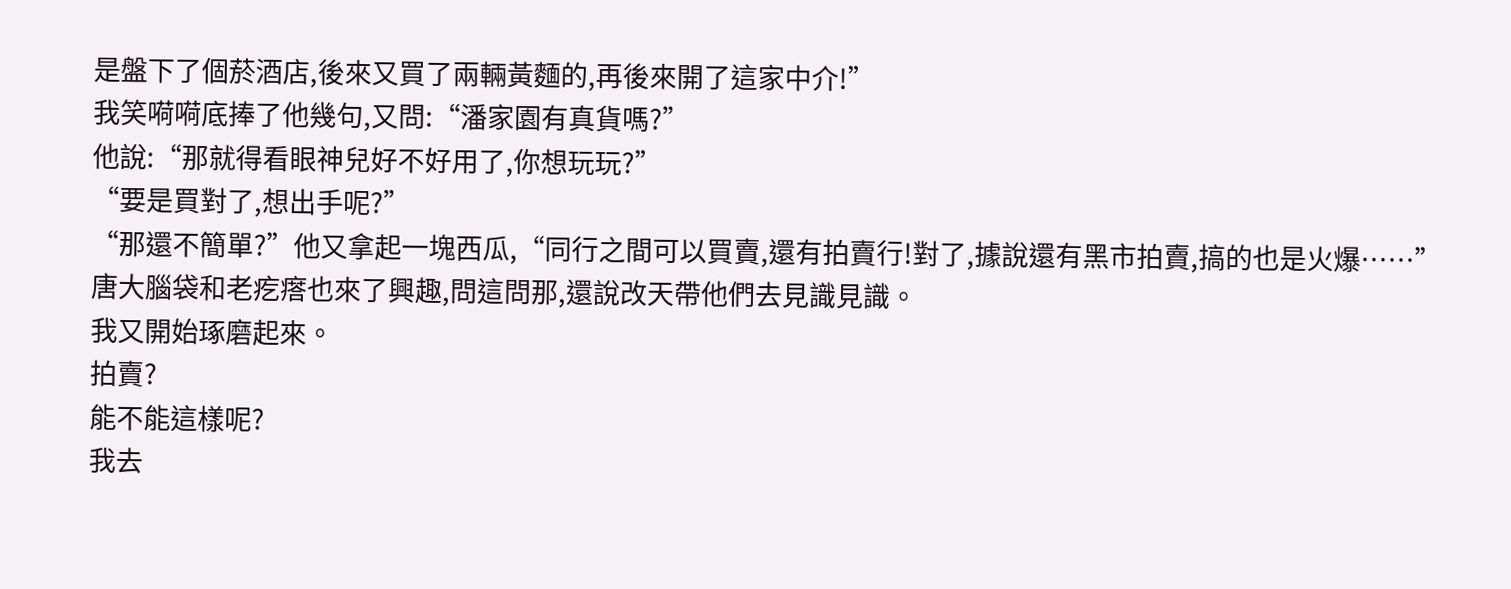是盤下了個菸酒店,後來又買了兩輛黃麵的,再後來開了這家中介!”
我笑嗬嗬底捧了他幾句,又問:“潘家園有真貨嗎?”
他說:“那就得看眼神兒好不好用了,你想玩玩?”
“要是買對了,想出手呢?”
“那還不簡單?”他又拿起一塊西瓜,“同行之間可以買賣,還有拍賣行!對了,據說還有黑市拍賣,搞的也是火爆……”
唐大腦袋和老疙瘩也來了興趣,問這問那,還說改天帶他們去見識見識。
我又開始琢磨起來。
拍賣?
能不能這樣呢?
我去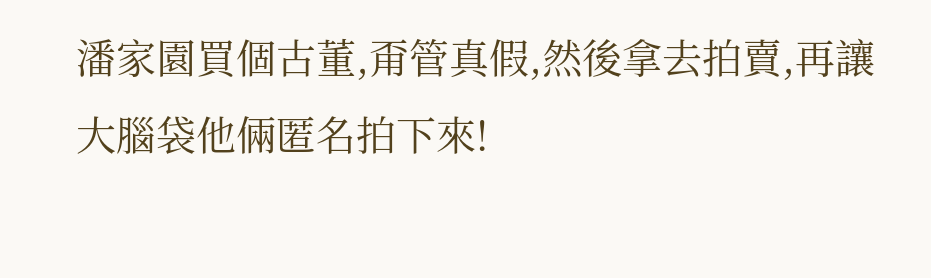潘家園買個古董,甭管真假,然後拿去拍賣,再讓大腦袋他倆匿名拍下來!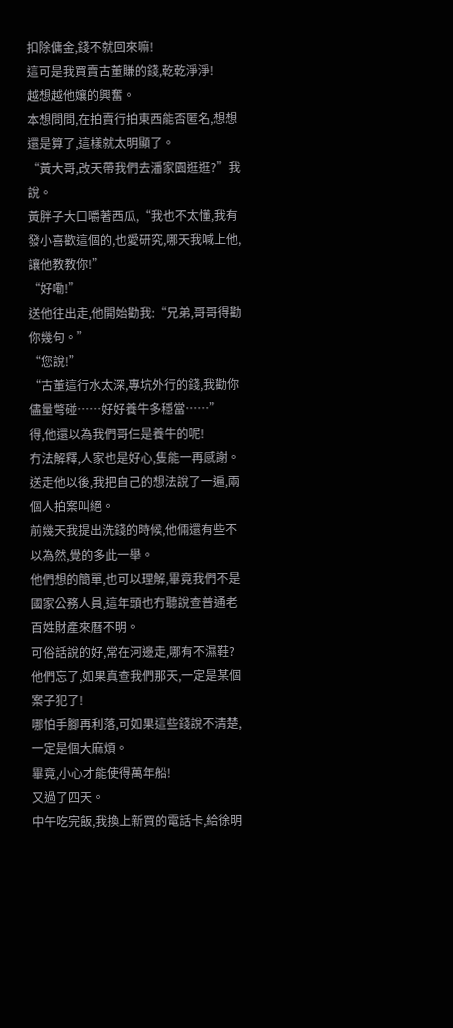扣除傭金,錢不就回來嘛!
這可是我買賣古董賺的錢,乾乾淨淨!
越想越他孃的興奮。
本想問問,在拍賣行拍東西能否匿名,想想還是算了,這樣就太明顯了。
“黃大哥,改天帶我們去潘家園逛逛?”我說。
黃胖子大口嚼著西瓜,“我也不太懂,我有發小喜歡這個的,也愛研究,哪天我喊上他,讓他教教你!”
“好嘞!”
送他往出走,他開始勸我:“兄弟,哥哥得勸你幾句。”
“您說!”
“古董這行水太深,專坑外行的錢,我勸你儘量彆碰……好好養牛多穩當……”
得,他還以為我們哥仨是養牛的呢!
冇法解釋,人家也是好心,隻能一再感謝。
送走他以後,我把自己的想法說了一遍,兩個人拍案叫絕。
前幾天我提出洗錢的時候,他倆還有些不以為然,覺的多此一舉。
他們想的簡單,也可以理解,畢竟我們不是國家公務人員,這年頭也冇聽說查普通老百姓財產來曆不明。
可俗話說的好,常在河邊走,哪有不濕鞋?
他們忘了,如果真查我們那天,一定是某個案子犯了!
哪怕手腳再利落,可如果這些錢說不清楚,一定是個大麻煩。
畢竟,小心才能使得萬年船!
又過了四天。
中午吃完飯,我換上新買的電話卡,給徐明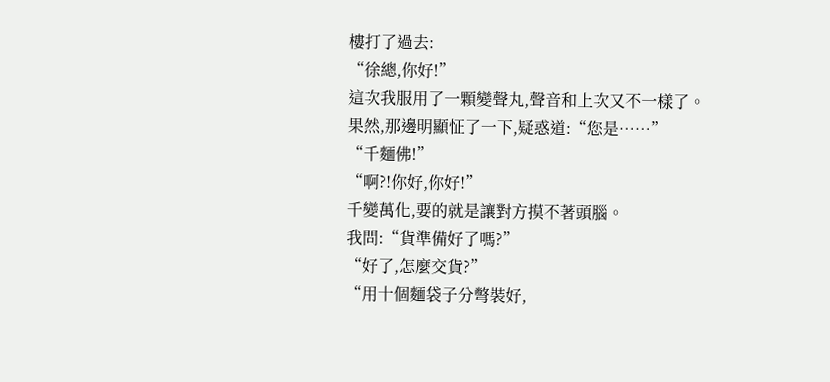樓打了過去:
“徐總,你好!”
這次我服用了一顆變聲丸,聲音和上次又不一樣了。
果然,那邊明顯怔了一下,疑惑道:“您是……”
“千麵佛!”
“啊?!你好,你好!”
千變萬化,要的就是讓對方摸不著頭腦。
我問:“貨準備好了嗎?”
“好了,怎麼交貨?”
“用十個麵袋子分彆裝好,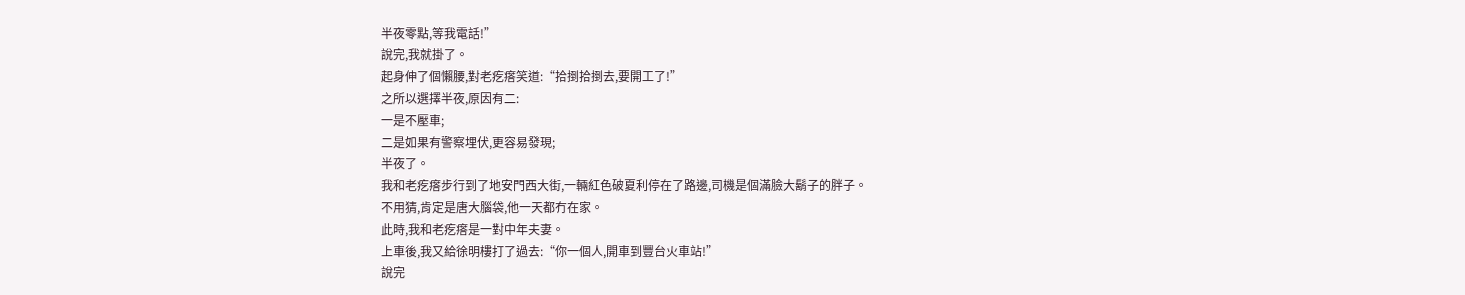半夜零點,等我電話!”
說完,我就掛了。
起身伸了個懶腰,對老疙瘩笑道:“拾捯拾捯去,要開工了!”
之所以選擇半夜,原因有二:
一是不壓車;
二是如果有警察埋伏,更容易發現;
半夜了。
我和老疙瘩步行到了地安門西大街,一輛紅色破夏利停在了路邊,司機是個滿臉大鬍子的胖子。
不用猜,肯定是唐大腦袋,他一天都冇在家。
此時,我和老疙瘩是一對中年夫妻。
上車後,我又給徐明樓打了過去:“你一個人,開車到豐台火車站!”
說完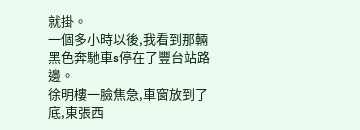就掛。
一個多小時以後,我看到那輛黑色奔馳車s停在了豐台站路邊。
徐明樓一臉焦急,車窗放到了底,東張西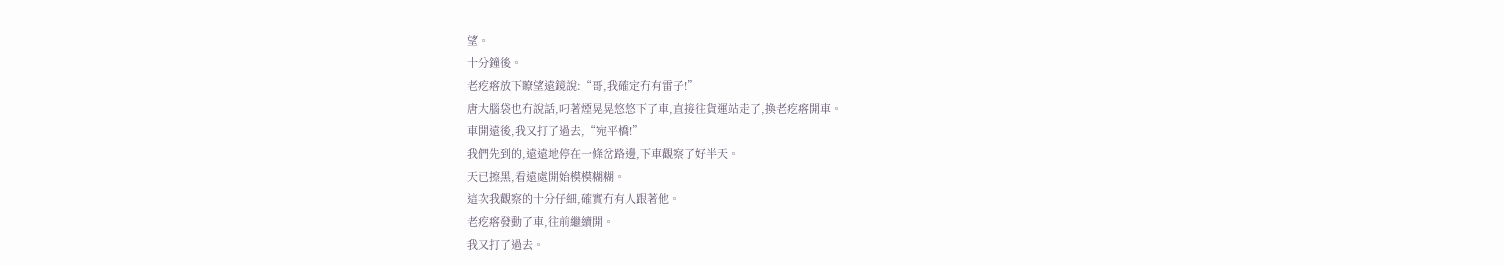望。
十分鐘後。
老疙瘩放下瞭望遠鏡說:“哥,我確定冇有雷子!”
唐大腦袋也冇說話,叼著煙晃晃悠悠下了車,直接往貨運站走了,換老疙瘩開車。
車開遠後,我又打了過去,“宛平橋!”
我們先到的,遠遠地停在一條岔路邊,下車觀察了好半天。
天已擦黑,看遠處開始模模糊糊。
這次我觀察的十分仔細,確實冇有人跟著他。
老疙瘩發動了車,往前繼續開。
我又打了過去。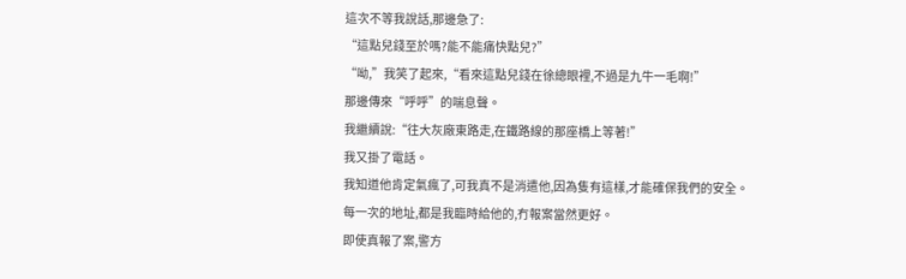這次不等我說話,那邊急了:
“這點兒錢至於嗎?能不能痛快點兒?”
“呦,”我笑了起來,“看來這點兒錢在徐總眼裡,不過是九牛一毛啊!”
那邊傳來“呼呼”的喘息聲。
我繼續說:“往大灰廠東路走,在鐵路線的那座橋上等著!”
我又掛了電話。
我知道他肯定氣瘋了,可我真不是消遣他,因為隻有這樣,才能確保我們的安全。
每一次的地址,都是我臨時給他的,冇報案當然更好。
即使真報了案,警方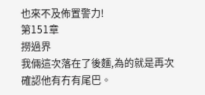也來不及佈置警力!
第151章
撈過界
我倆這次落在了後麵,為的就是再次確認他有冇有尾巴。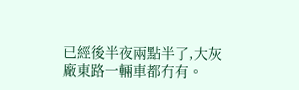已經後半夜兩點半了,大灰廠東路一輛車都冇有。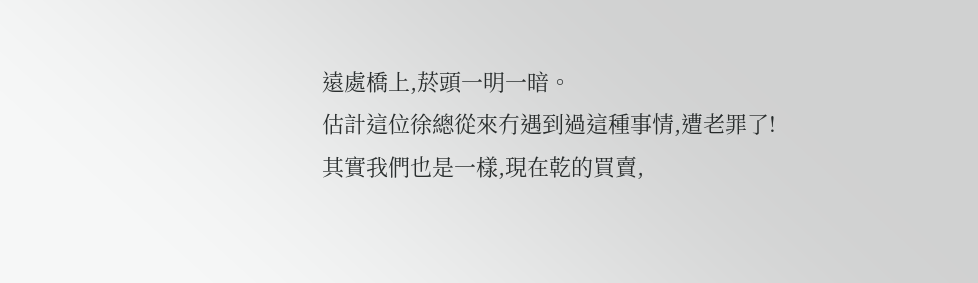遠處橋上,菸頭一明一暗。
估計這位徐總從來冇遇到過這種事情,遭老罪了!
其實我們也是一樣,現在乾的買賣,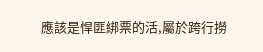應該是悍匪綁票的活,屬於跨行撈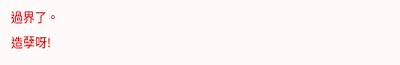過界了。
造孽呀!